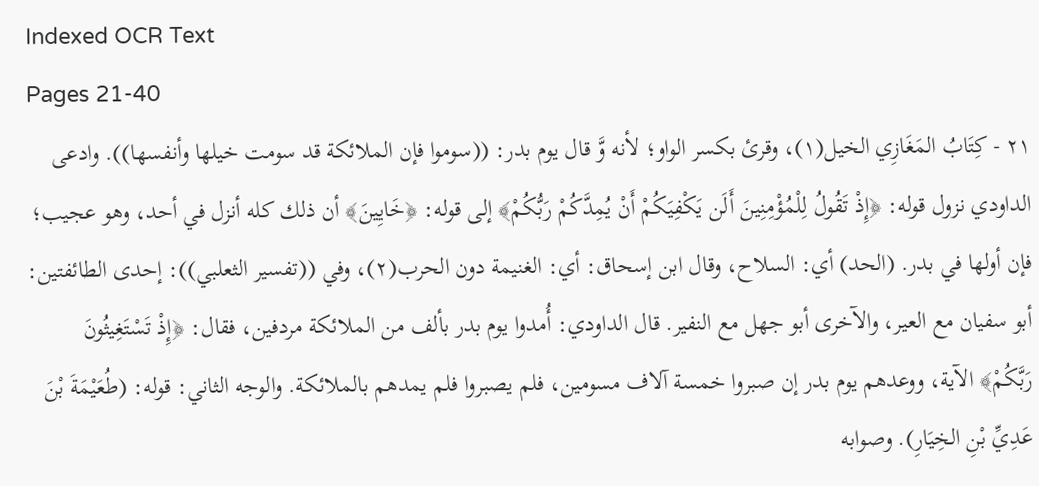Indexed OCR Text
Pages 21-40
٢١ - كِتَابُ المَغَازِي الخيل(١)، وقرئ بكسر الواو؛ لأنه وَّ قال يوم بدر: ((سوموا فإن الملائكة قد سومت خيلها وأنفسها)). وادعى الداودي نزول قوله: ﴿إِذْ تَقُولُ لِلْمُؤْمِنِينَ أَلَن يَكْفِيَكُمْ أَنْ يُمِدَّكُمْ رَبُّكُمْ﴾ إلى قوله: ﴿خَايِينَ﴾ أن ذلك كله أنزل في أحد، وهو عجيب؛ فإن أولها في بدر. (الحد) أي: السلاح، وقال ابن إسحاق: أي: الغنيمة دون الحرب(٢)، وفي ((تفسير الثعلبي)): إحدى الطائفتين: أبو سفيان مع العير، والآخرى أبو جهل مع النفير. قال الداودي: أُمدوا يوم بدر بألف من الملائكة مردفين، فقال: ﴿إِذْ تَسْتَغِيثُونَ رَبَّكُمْ﴾ الآية، ووعدهم يوم بدر إن صبروا خمسة آلاف مسومين، فلم يصبروا فلم يمدهم بالملائكة. والوجه الثاني: قوله: (طُعَيْمَةَ بْنَ عَدِيِّ بْنِ الخِيَارِ). وصوابه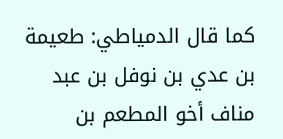كما قال الدمياطي: طعيمة بن عدي بن نوفل بن عبد مناف أخو المطعم بن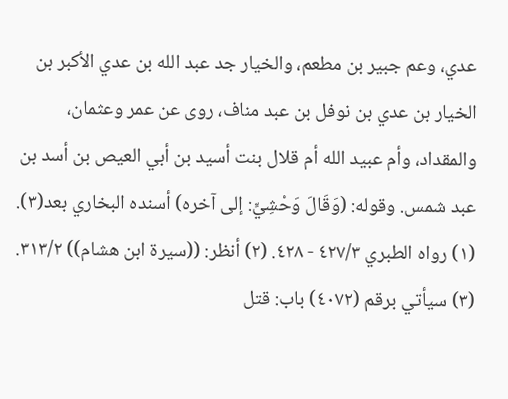عدي، وعم جبير بن مطعم، والخيار جد عبد الله بن عدي الأكبر بن الخيار بن عدي بن نوفل بن عبد مناف، روى عن عمر وعثمان، والمقداد، وأم عبيد الله أم قلال بنت أسيد بن أبي العيص بن أسد بن عبد شمس. وقوله: (وَقَالَ وَحْشِيٍّ: إلى آخره) أسنده البخاري بعد(٣). (١) رواه الطبري ٤٢٧/٣ - ٤٢٨. (٢) أنظر: ((سيرة ابن هشام)) ٣١٣/٢. (٣) سيأتي برقم (٤٠٧٢) باب: قتل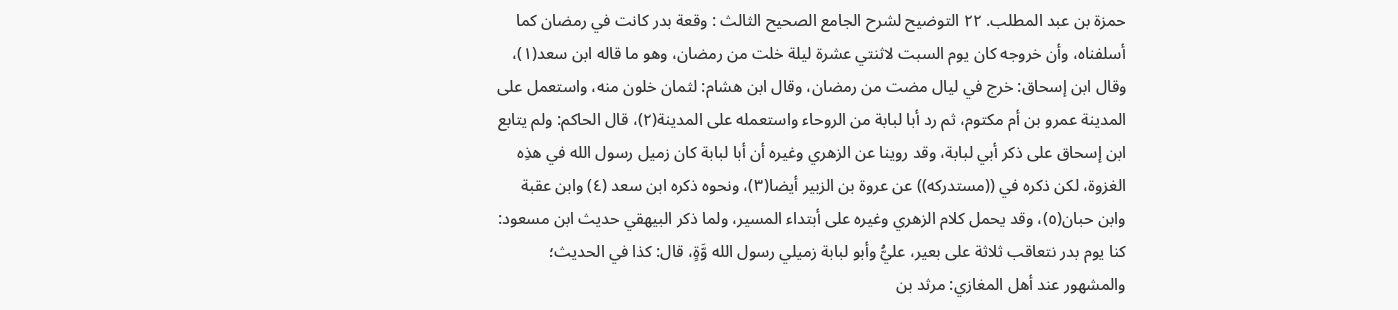حمزة بن عبد المطلب. ٢٢ التوضيح لشرح الجامع الصحيح الثالث : وقعة بدر كانت في رمضان كما أسلفناه، وأن خروجه كان يوم السبت لاثنتي عشرة ليلة خلت من رمضان، وهو ما قاله ابن سعد(١)، وقال ابن إسحاق: خرج في ليال مضت من رمضان، وقال ابن هشام: لثمان خلون منه، واستعمل على المدينة عمرو بن أم مكتوم، ثم رد أبا لبابة من الروحاء واستعمله على المدينة(٢)، قال الحاكم: ولم يتابع ابن إسحاق على ذكر أبي لبابة، وقد روينا عن الزهري وغيره أن أبا لبابة كان زميل رسول الله في هذِه الغزوة، لكن ذكره في ((مستدركه)) عن عروة بن الزبير أيضا(٣)، ونحوه ذكره ابن سعد (٤) وابن عقبة وابن حبان(٥)، وقد يحمل كلام الزهري وغيره على أبتداء المسير، ولما ذكر البيهقي حديث ابن مسعود: كنا يوم بدر نتعاقب ثلاثة على بعير، عليُّ وأبو لبابة زميلي رسول الله وَّةٍ، قال: كذا في الحديث؛ والمشهور عند أهل المغازي: مرثد بن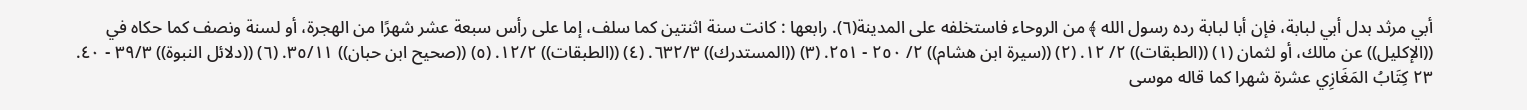أبي مرثد بدل أبي لبابة، فإن أبا لبابة رده رسول الله ﴾ من الروحاء فاستخلفه على المدينة(٦). رابعها : كانت سنة اثنتين كما سلف، إما على رأس سبعة عشر شهرًا من الهجرة، أو لسنة ونصف كما حكاه في ((الإكليل)) عن مالك، أو لثمان (١) ((الطبقات)) ٢/ ١٢. (٢) ((سيرة ابن هشام)) ٢/ ٢٥٠ - ٢٥١. (٣) ((المستدرك)) ٦٣٢/٣. (٤) ((الطبقات)) ١٢/٢. (٥) ((صحيح ابن حبان)) ٣٥/١١. (٦) ((دلائل النبوة)) ٣٩/٣ - ٤٠. ٢٣ كِتَابُ المَغَازِي عشرة شهرا كما قاله موسى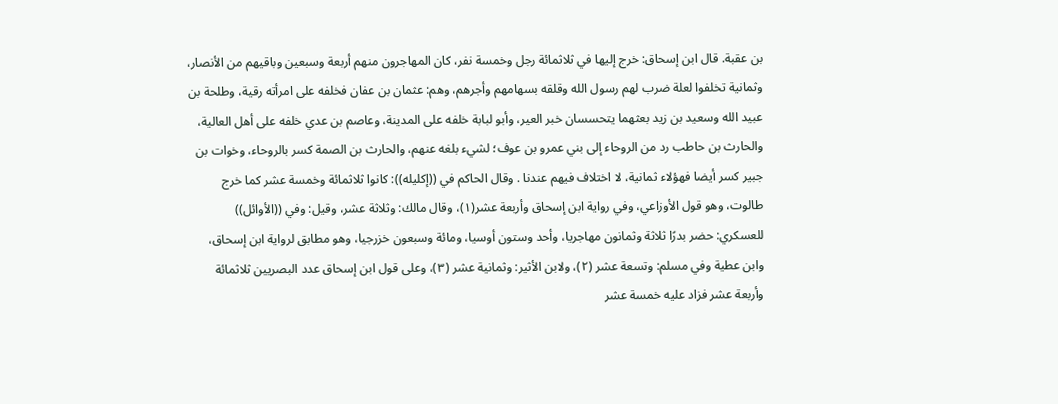بن عقبة. قال ابن إسحاق: خرج إليها في ثلاثمائة رجل وخمسة نفر، كان المهاجرون منهم أربعة وسبعين وباقيهم من الأنصار، وثمانية تخلفوا لعلة ضرب لهم رسول الله وقلقه بسهامهم وأجرهم، وهم: عثمان بن عفان فخلفه على امرأته رقية، وطلحة بن عبيد الله وسعيد بن زيد بعثهما يتحسسان خبر العير، وأبو لبابة خلفه على المدينة، وعاصم بن عدي خلفه على أهل العالية، والحارث بن حاطب رد من الروحاء إلى بني عمرو بن عوف؛ لشيء بلغه عنهم، والحارث بن الصمة كسر بالروحاء، وخوات بن جبير كسر أيضا فهؤلاء ثمانية، لا اختلاف فيهم عندنا . وقال الحاكم في ((إكليله)): كانوا ثلاثمائة وخمسة عشر كما خرج طالوت، وهو قول الأوزاعي، وفي رواية ابن إسحاق وأربعة عشر(١)، وقال مالك: وثلاثة عشر، وقيل: وفي ((الأوائل)) للعسكري: حضر بدرًا ثلاثة وثمانون مهاجريا، وأحد وستون أوسيا، ومائة وسبعون خزرجيا، وهو مطابق لرواية ابن إسحاق، وابن عطية وفي مسلم: وتسعة عشر (٢)، ولابن الأثير: وثمانية عشر (٣)، وعلى قول ابن إسحاق عدد البصريين ثلاثمائة وأربعة عشر فزاد عليه خمسة عشر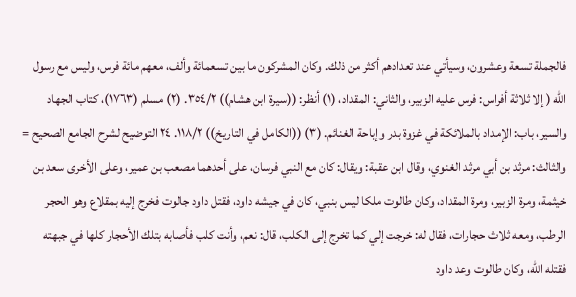فالجملة تسعة وعشرون، وسيأتي عند تعدادهم أكثر من ذلك. وكان المشركون ما بين تسعمائة وألف، معهم مائة فرس، وليس مع رسول الله ( إلا ثلاثة أفراس: فرس عليه الزبير، والثاني: المقداد، (١) أنظر: ((سيرة ابن هشام)) ٣٥٤/٢. (٢) مسلم (١٧٦٣)، كتاب الجهاد والسير، باب: الإمداد بالملائكة في غزوة بدر وإباحة الغنائم. (٣) ((الكامل في التاريخ)) ١١٨/٢. ٢٤ التوضيح لشرح الجامع الصحيح = والثالث: مرثد بن أبي مرثد الغنوي، وقال ابن عقبة: ويقال: كان مع النبي فرسان، على أحدهما مصعب بن عمير، وعلى الأخرى سعد بن خيثمة، ومرة الزبير، ومرة المقداد، وكان طالوت ملكا ليس بنبي، كان في جيشه داود، فقتل داود جالوت فخرج إليه بمقلاع وهو الحجر الرطب، ومعه ثلاث حجارات، فقال له: خرجت إلي كما تخرج إلى الكلب، قال: نعم، وأنت كلب فأصابه بتلك الأحجار كلها في جبهته فقتله الله، وكان طالوت وعد داود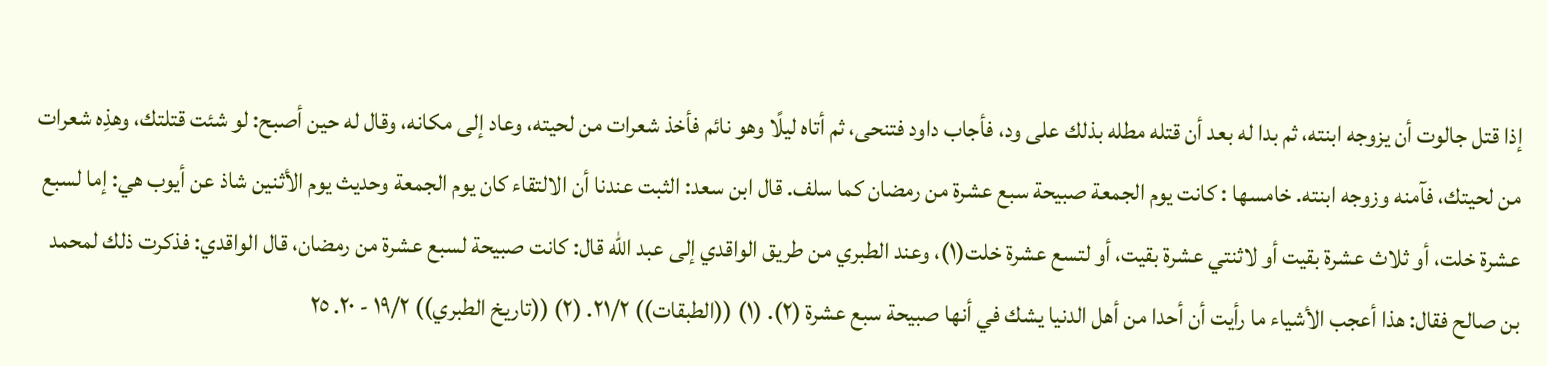إذا قتل جالوت أن يزوجه ابنته، ثم بدا له بعد أن قتله مطله بذلك على ود، فأجاب داود فتنحى، ثم أتاه ليلًا وهو نائم فأخذ شعرات من لحيته، وعاد إلى مكانه، وقال له حين أصبح: لو شئت قتلتك، وهذِه شعرات من لحيتك، فآمنه وزوجه ابنته. خامسها : كانت يوم الجمعة صبيحة سبع عشرة من رمضان كما سلف. قال ابن سعد: الثبت عندنا أن الالتقاء كان يوم الجمعة وحديث يوم الأثنين شاذ عن أيوب هي: إما لسبع عشرة خلت، أو ثلاث عشرة بقيت أو لاثنتي عشرة بقيت، أو لتسع عشرة خلت(١)، وعند الطبري من طريق الواقدي إلى عبد الله قال: كانت صبيحة لسبع عشرة من رمضان، قال الواقدي: فذكرت ذلك لمحمد بن صالح فقال: هذا أعجب الأشياء ما رأيت أن أحدا من أهل الدنيا يشك في أنها صبيحة سبع عشرة (٢). (١) ((الطبقات)) ٢١/٢. (٢) ((تاريخ الطبري)) ١٩/٢ - ٢٠. ٢٥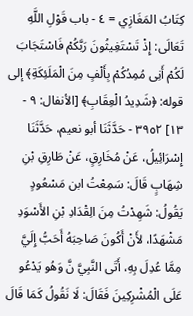كِتَابُ المَغَازِي = ٤ - باب قَوْلِ اللَّهِ تَعَالَى: إِذْ تَسْتَغِيثُونَ رَبَّكُمْ فَاسْتَجَابَ لَكُمْ أَنِى مُمِدُكُمْ بِأَلْفٍ مِنَ الْمَلَئِكَةِ﴾ إلى قوله: ﴿شَدِيدُ الْعِقَابِ﴾ [الأنفال: ٩ - ١٣] ٣٩٥٢ - حَدَّثَنَا أبو نعيم، حَدَّثَنَا إِسْرَائِيلُ، عَنْ مُخَارِقٍ، عَنْ طَارِقِ بْنِ شِهَابٍ قَالَ: سَمِعْتُ ابن مَسْعُودٍ يَقُولُ: شَهِدْتُ مِنَ الِقْدَادِ بْنِ الأَسْوَدِ مَشْهَدًا، لأَنْ أَكُونَ صَاحِبَهُ أَحَبُّ إِلَيَّ مِمَّا عُدِلَ بِهِ، أَتَى النَّبِيَّ نَّ وَهُو يَدْعُو عَلَى الْمُشْرِكِينَ فَقَالَ: لَا نَقُولُ كَمَا قَالَ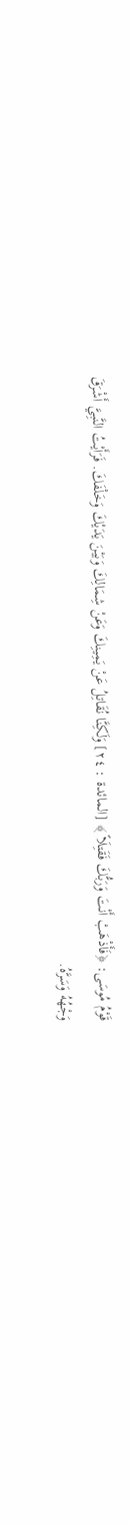قَوْمُ مُوسَى: ﴿فَأَذْهَبْ أَنْتَ وَرَبُّكَ فَقَتِلَاً ﴾ [المائدة : ٢٤] وَلَكِنَّا نُقَاتِلُ عَنْ يَمِينِكَ وَعَنْ شِمَالِكَ وَبَيْنَ يَدَيْكَ وَخَلْفَكَ. فَرَأَيْتُ النَّبِيَّ أَشْرَقَ وَجْهُهُ وَسَرَّهُ.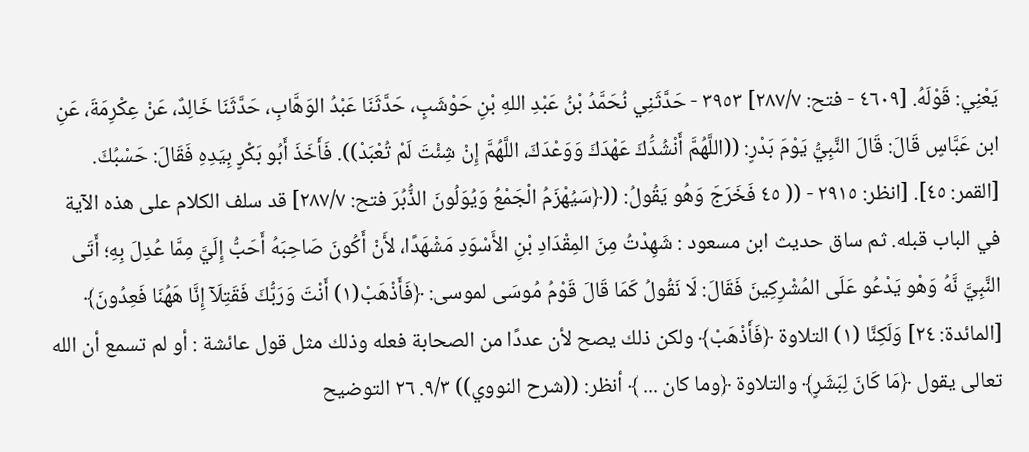يَعْنِي: قَوْلَهُ. [٤٦٠٩ - فتح: ٢٨٧/٧] ٣٩٥٣ - حَدَّثَنِي نُحَمَّدُ بْنُ عَبْدِ اللهِ بْنِ حَوْشَبٍ، حَدَّثَنَا عَبْدُ الوَهَّابِ، حَدَّثَنَا خَالِدٌ، عَنْ عِكْرِمَةَ، عَنِ ابن عَبَّاسٍ قَالَ: قَالَ النَّبِيُّ يَوْمَ بَدْرٍ: ((اللَّهُمَّ أَنْشُدَُكَ عَهْدَكَ وَوَعْدَكَ، اللَّهُمَّ إِنْ شِئْتَ لَمْ تُعْبَدْ)). فَأَخَذَ أَبُو بَكْرٍ بِيَدِهِ فَقَالَ: حَسْبُكَ. [القمر: ٤٥]. [انظر: ٢٩١٥ - (( ٤٥ فَخَرَجَ وَهُو يَقُولُ: ((﴿سَيُهْزَمُ الْجَمْعُ وَيُوَلُونَ الذُّبُرَ فتح: ٢٨٧/٧] قد سلف الكلام على هذه الآية في الباب قبله. ثم ساق حديث ابن مسعود : شَهِدْتُ مِنَ المِقْدَادِ بْنِ الأَسْوَدِ مَشْهَدًا، لأَنْ أَكُونَ صَاحِبَهُ أَحَبُّ إِلَيَّ مِمَّا عُدِلَ بِهِ؛ أَتَى النَّبِيَّ نَّهُ وَهْو يَدْعُو عَلَى المُشْرِكِينَ فَقَالَ: لَا نَقُولُ كَمَا قَالَ قَوْمُ مُوسَى لموسى: ﴿فَأَذْهَبْ(١) أَنْتَ وَرَبُّكَ فَقَتِلَآ إِنَّا هَهُنَا فَعِدُونَ﴾ [المائدة: ٢٤] وَلَكِنَّا (١) التلاوة ﴿فَأَذْهَبْ﴾ ولكن ذلك يصح لأن عددًا من الصحابة فعله وذلك مثل قول عائشة : أو لم تسمع أن الله تعالى يقول ﴿مَا كَانَ لِبَشَرٍ﴾ والتلاوة ﴿وما كان ... ﴾ أنظر: ((شرح النووي)) ٩/٣. ٢٦ التوضيح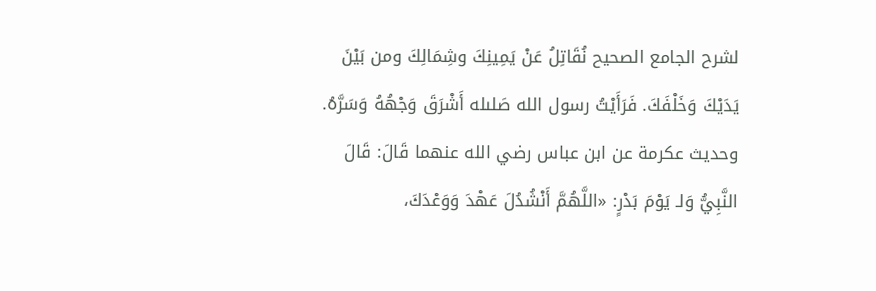لشرح الجامع الصحيح نُقَاتِلُ عَنْ يَمِينِكَ وشِمَالِكَ ومن بَيْنَ يَدَيْكَ وَخَلْفَكَ. فَرَأَيْتُ رسول الله صَلىله أَشْرَقَ وَجْهُهُ وَسَرَّهُ. وحديث عكرمة عن ابن عباس رضي الله عنهما قَالَ: قَالَ النَّبِيُّ وَلـ يَوْمَ بَدْرٍ: «اللَّهُمَّ أَنْشُدُلَ عَهْدَ وَوَعْدَكَ،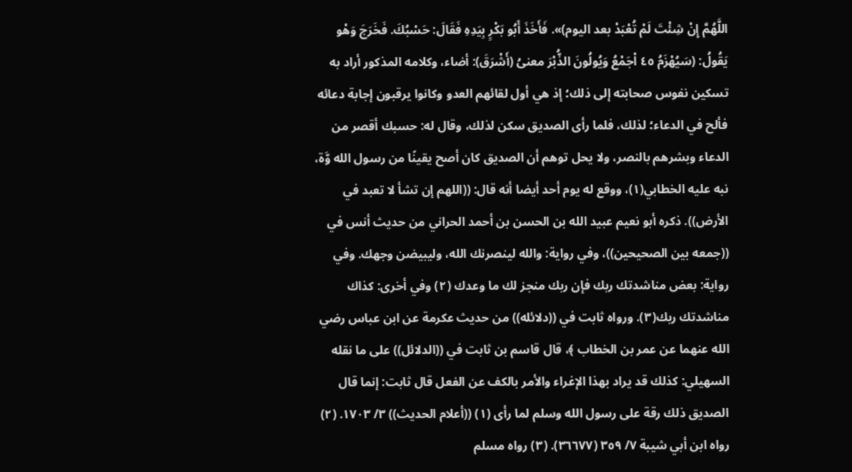اللَّهُمَّ إِنْ شِئْتَ لَمْ تُعْبَدْ بعد اليوم)». فَأَخَذَ أَبُو بَكْرٍ بِيَدِهِ فَقَالَ: حَسْبُكَ. فَخَرَجَ وَهْو يَقُولُ: (سَيُهْزَمُ ٤٥ اْجَمْعُ وَيُولُونَ الذُّبْرَ معنىُ (أَشْرَقَ): أضاء، وكلامه المذكور أراد به تسكين نفوس صحابته إلى ذلك؛ إذ هي أول لقائهم العدو وكانوا يرقبون إجابة دعائه فألح في الدعاء؛ لذلك، فلما رأى الصديق سكن لذلك، وقال له: حسبك أقصر من الدعاء وبشرهم بالنصر، ولا يحل توهم أن الصديق كان أصح يقينًا من رسول الله وَّة، نبه عليه الخطابي(١)، ووقع له يوم أحد أيضا أنه قال: ((اللهم إن تشأ لا تعبد في الأرض)). ذكره أبو نعيم عبيد الله بن الحسن بن أحمد الحراني من حديث أنس في ((جمعه بين الصحيحين))، وفي رواية: والله لينصرنك الله، وليبيضن وجهك. وفي رواية: بعض مناشدتك ربك فإن ربك منجز لك ما وعدك (٢) وفي أخرى: كذاك مناشدتك ربك(٣). ورواه ثابت في ((دلائله)) من حديث عكرمة عن ابن عباس رضي الله عنهما عن عمر بن الخطاب ﴾، قال قاسم بن ثابت في ((الدلائل)) على ما نقله السهيلي: كذلك قد يراد بهذا الإغراء والأمر بالكف عن الفعل قال ثابت: إنما قال الصديق ذلك رقة على رسول الله وسلم لما رأى (١) ((أعلام الحديث)) ٣/ ١٧٠٣. (٢) رواه ابن أبي شيبة ٧/ ٣٥٩ (٣٦٦٧٧). (٣) رواه مسلم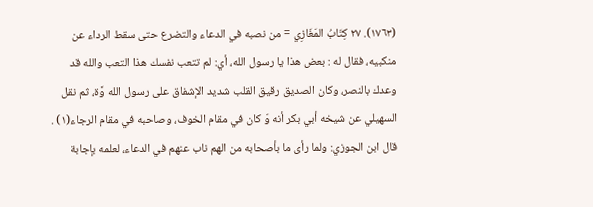(١٧٦٣). ٢٧ كِتَابُ المَغَازِي = من نصبه في الدعاء والتضرع حتى سقط الرداء عن منكبيه، فقال له : بعض هذا يا رسول الله، أي: لم تتعب نفسك هذا التعب والله قد وعدك بالنصر، وكان الصديق رقيق القلب شديد الإشفاق على رسول الله وَّة، ثم نقل السهيلي عن شيخه أبي بكر أنه وّ كان في مقام الخوف، وصاحبه في مقام الرجاء(١) . قال ابن الجوزي: ولما رأى ما بأصحابه من الهم ناب عنهم في الدعاء، لعلمه بإجابة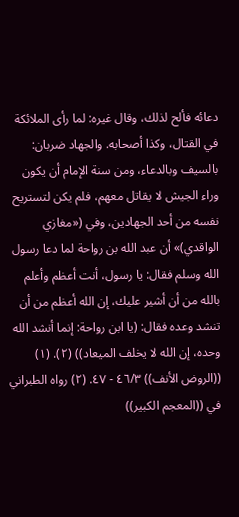دعائه فألح لذلك، وقال غيره: لما رأى الملائكة في القتال، وكذا أصحابه. والجهاد ضربان: بالسيف وبالدعاء، ومن سنة الإمام أن يكون وراء الجيش لا يقاتل معهم، فلم يكن لتستريح نفسه من أحد الجهادين، وفي («مغازي الواقدي)» أن عبد الله بن رواحة لما دعا رسول الله وسلم فقال: يا رسول، أنت أعظم وأعلم بالله من أن أشير عليك، إن الله أعظم من أن تنشد وعده فقال: (يا ابن رواحة: إنما أنشد الله وحده، إن الله لا يخلف الميعاد)) (٢). (١) ((الروض الأنف)) ٤٦/٣ - ٤٧. (٢) رواه الطبراني في ((المعجم الكبير))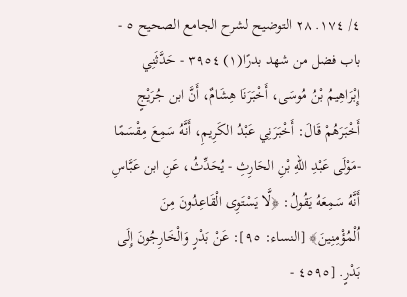٤/ ١٧٤. ٢٨ التوضيح لشرح الجامع الصحيح ٥ - باب فضل من شهد بدرًا(١) ٣٩٥٤ - حَدَّثَنِي إِبْرَاهِيمُ بْنُ مُوسَى، أَخْبَرَنَا هِشَامٌ، أَنَّ ابن جُرَيْجٍ أَخْبَرَهُمْ قَالَ: أَخْبَرَنِي عَبْدُ الكَرِيمِ، أَنَّهُ سَمِعَ مِقْسَمًا -مَوْلَى عَبْدِ اللهِ بْنِ الحَارِثِ - يُحَدِّثُ، عَنِ ابن عَبَّاسِ أَنَّهُ سَمِعَهُ يَقُولُ: ﴿لَّا يَسْتَوِى الْقَاعِدُونَ مِنَ اُلْمُؤْمِنِينَ﴾ [النساء: ٩٥]: عَنْ بَدْرٍ وَالْخَارِجُونَ إِلَى بَدْرٍ. [٤٥٩٥ -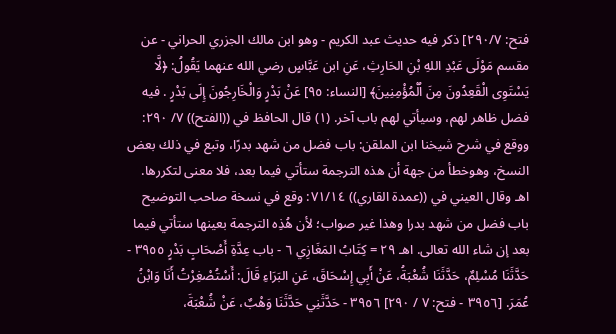فتح: ٢٩٠/٧] ذكر فيه حديث عبد الكريم - وهو ابن مالك الجزري الحراني - عن مقسم مَوْلَى عَبْدِ اللهِ بْنِ الحَارِثِ، عَنِ ابن عَبَّاسٍ رضي الله عنهما يَقُولُ: ﴿لَّا يَسْتَوِى الْقَعِدُونَ مِنَ اُلْمُؤْمِنِينَ﴾ [النساء: ٩٥] عَنْ بَدْرٍ وَالْخَارِجُونَ إِلَى بَدْرٍ . فيه فضل ظاهر لهم، وسيأتي لهم باب آخر. (١) قال الحافظ في ((الفتح)) ٧/ ٢٩٠: ووقع في شرح شيخنا ابن الملقن: باب فضل من شهد بدرًا، وتبع في ذلك بعض النسخ، وهوخطأ من جهة أن هذه الترجمة ستأتي فيما بعد، فلا معنى لتكررها. اهـ وقال العيني في ((عمدة القاري)) ٧١/١٤: وقع في نسخة صاحب التوضيح باب فضل من شهد بدرا وهذا غير صواب؛ لأن هُذِه الترجمة بعينها ستأتي فيما بعد إن شاء الله تعالى. اهـ ٢٩ = كِتَابُ المَغَازِي ٦ - باب عِدَّةِ أَصْحَابٍ بَدْرٍ ٣٩٥٥ - حَدَّثَنَا مُسْلِمٌ، حَدَّثَنَا شُعْبَةُ، عَنْ أَبِي إِسْحَاقَ، عَنِ البَرَاءِ قَالَ: أَسْتُصْغِرْتُ أَنَا وَابْنُ عُمَرَ. [٣٩٥٦ - فتح: ٧ / ٢٩٠] ٣٩٥٦ - حَدَّثَنِي حَدَّثَنَا وَهْبٌ، عَنْ شُعْبَةَ،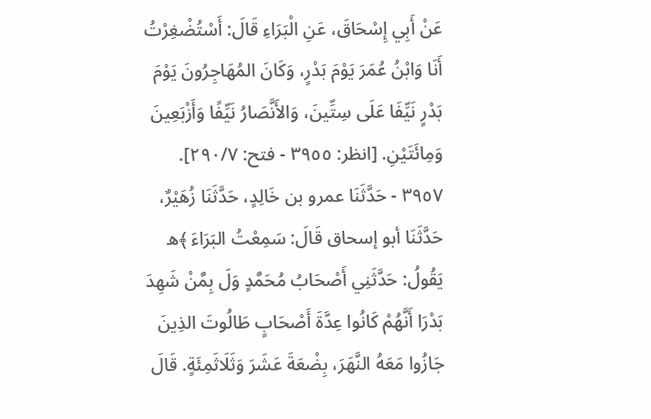عَنْ أَبِي إِسْحَاقَ، عَنِ الْبَرَاءِ قَالَ: أَسْتُضْغِرْتُ أَنَا وَابْنُ عُمَرَ يَوْمَ بَدْرٍ، وَكَانَ المُهَاجِرُونَ يَوْمَ بَدْرٍ نَيِّفَا عَلَى سِتِّينَ، وَالأَنَّصَارُ نَيِّفًا وَأَزْبَعِينَ وَمِائَتَيْنِ. [انظر: ٣٩٥٥ - فتح: ٢٩٠/٧]. ٣٩٥٧ - حَدَّثَنَا عمرو بن خَالِدٍ، حَدَّثَنَا زُهَيْرٌ، حَدَّثَنَا أبو إسحاق قَالَ: سَمِعْتُ البَرَاءَ ﴾ه يَقُولُ: حَدَّثَنِي أَصْحَابُ مُحَمَّدٍ وَلَ بِمَّنْ شَهِدَ بَدْرَا أَنَّهُمْ كَانُوا عِدَّةَ أَصْحَابٍ طَالُوتَ الذِينَ جَازُوا مَعَهُ النَّهَرَ، بِضْعَةَ عَشَرَ وَثَلَاثَمِئَةٍ. قَالَ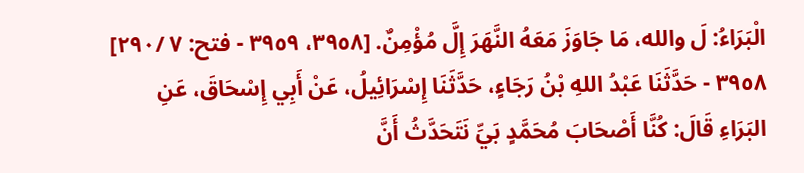الْبَرَاءُ: لَ والله، مَا جَاوَزَ مَعَهُ النَّهَرَ إِلَّ مُؤْمِنٌ. [٣٩٥٨، ٣٩٥٩ - فتح: ٧ /٢٩٠] ٣٩٥٨ - حَدَّثَنَا عَبْدُ اللهِ بْنُ رَجَاءٍ، حَدَّثَنَا إِسْرَائِيلُ، عَنْ أَبِي إِسْحَاقَ، عَنِ البَرَاءِ قَالَ: كُنَّا أَصْحَابَ مُحَمَّدٍ بَيِّ نَتَحَدَّثُ أَنَّ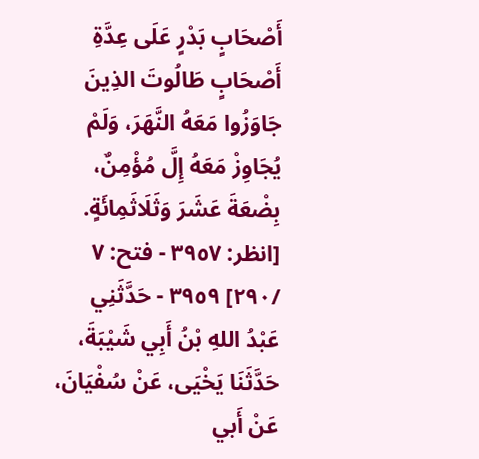أَصْحَابٍ بَدْرٍ عَلَى عِدَّةِ أَصْحَابٍ طَالُوتَ الذِينَ جَاوَزُوا مَعَهُ النَّهَرَ، وَلَمْ يُجَاوِزْ مَعَهُ إِلَّ مُؤْمِنٌ، بِضْعَةَ عَشَرَ وَثَلَاثَمِائَةٍ. [انظر: ٣٩٥٧ - فتح: ٧ /٢٩٠] ٣٩٥٩ - حَدَّثَنِي عَبْدُ اللهِ بْنُ أَبِي شَيْبَةَ، حَدَّثَنَا يَخْيَى، عَنْ سُفْيَانَ، عَنْ أَبي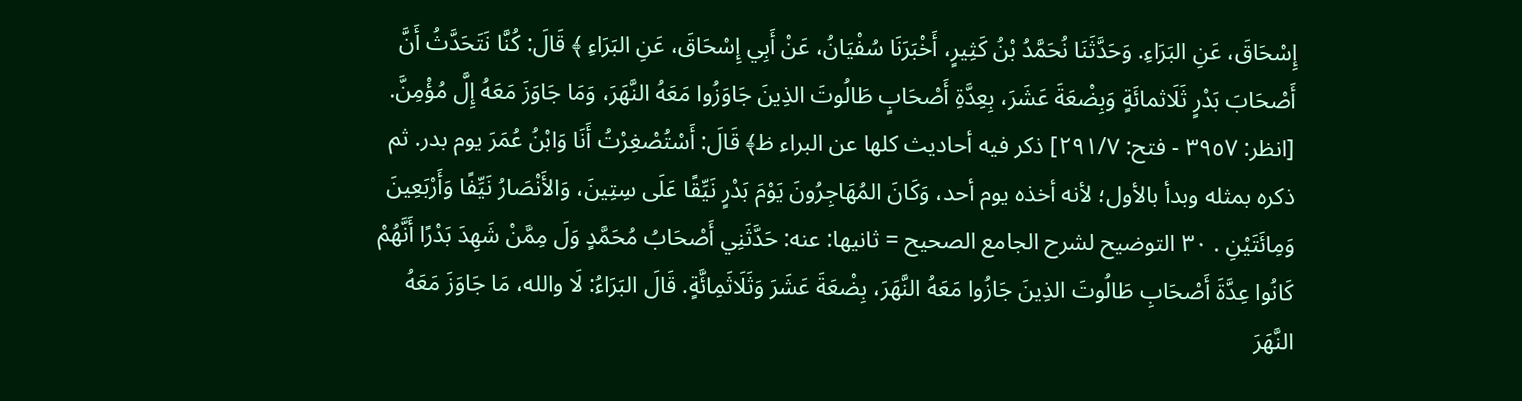إِسْحَاقَ، عَنِ البَرَاءِ. وَحَدَّثَنَا نُحَمَّدُ بْنُ كَثِيرٍ، أَخْبَرَنَا سُفْيَانُ، عَنْ أَبِي إِسْحَاقَ، عَنِ البَرَاءِ ﴾ قَالَ: كُنَّا نَتَحَدَّثُ أَنَّ أَصْحَابَ بَدْرٍ ثَلَاثمائَةٍ وَبِضْعَةَ عَشَرَ، بِعِدَّةِ أَصْحَابٍ طَالُوتَ الذِينَ جَاوَزُوا مَعَهُ النَّهَرَ، وَمَا جَاوَزَ مَعَهُ إِلَّ مُؤْمِنَّ. [انظر: ٣٩٥٧ - فتح: ٢٩١/٧] ذكر فيه أحاديث كلها عن البراء ظ﴾ قَالَ: أَسْتُصْغِرْتُ أَنَا وَابْنُ عُمَرَ يوم بدر. ثم ذكره بمثله وبدأ بالأول؛ لأنه أخذه يوم أحد، وَكَانَ المُهَاجِرُونَ يَوْمَ بَدْرٍ نَيِّقًا عَلَى سِتِينَ، وَالأَنْصَارُ نَيِّفًا وَأَرْبَعِينَ وَمِائَتَيْنِ . ٣٠ التوضيح لشرح الجامع الصحيح = ثانيها: عنه: حَدَّثَنِي أَصْحَابُ مُحَمَّدٍ وَلَ مِمَّنْ شَهِدَ بَدْرًا أَنَّهُمْ كَانُوا عِدَّةَ أَصْحَابِ طَالُوتَ الذِينَ جَازُوا مَعَهُ النَّهَرَ، بِضْعَةَ عَشَرَ وَثَلَاثَمِائَّةٍ. قَالَ البَرَاءُ: لَا والله، مَا جَاوَزَ مَعَهُ النَّهَرَ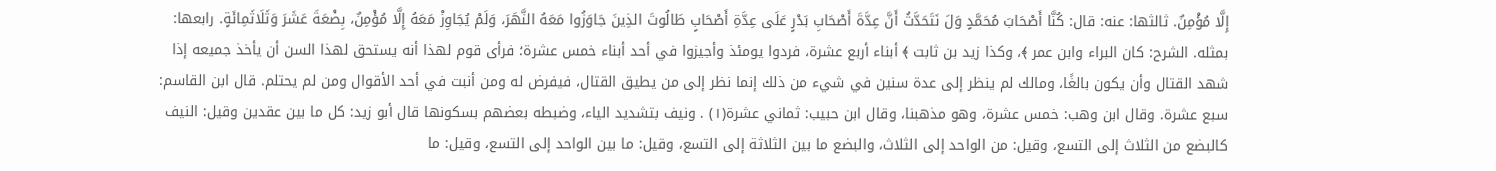إِلَّا مُؤْمِنٌ. ثالثها: عنه: قال: كُنَّا أَصْحَابَ مُحَمَّدٍ وَلَ نَتَحَدَّثُ أَنَّ عِدَّةَ أَصْحَابِ بَدْرٍ عَلَى عِدَّةِ أَصْحَابٍ طَالُوتَ الذِينَ جَاوَزُوا مَعَهُ النَّهَرَ، وَلَمْ يُجَاوِزْ مَعَهُ إِلَّا مُؤْمِنٌ، بِضْعَةَ عَشَرَ وَثَلَاثَمِائَةٍ. رابعها: بمثله. الشرح: كان البراء وابن عمر ﴾، وكذا زيد بن ثابت ﴾ أبناء أربع عشرة، فردوا يومئذ وأجيزوا في أحد أبناء خمس عشرة؛ فرأى قوم لهذا أنه يستحق لهذا السن أن يأخذ جميعه إذا شهد القتال وأن يكون بالغًا، ومالك لم ينظر إلى عدة سنين في شيء من ذلك إنما نظر إلى من يطيق القتال، فيفرض له ومن أنبت في أحد الأقوال ومن لم يحتلم. قال ابن القاسم: سبع عشرة. وقال ابن وهب: خمس عشرة، وهو مذهبنا، وقال ابن حبيب: ثماني عشرة(١) . ونيف بتشديد الياء، وضبطه بعضهم بسكونها قال أبو زيد: كل ما بين عقدين وقيل: النيف كالبضع من الثلاث إلى التسع، وقيل: من الواحد إلى الثلاث، والبضع ما بين الثلاثة إلى التسع، وقيل: ما بين الواحد إلى التسع، وقيل: ما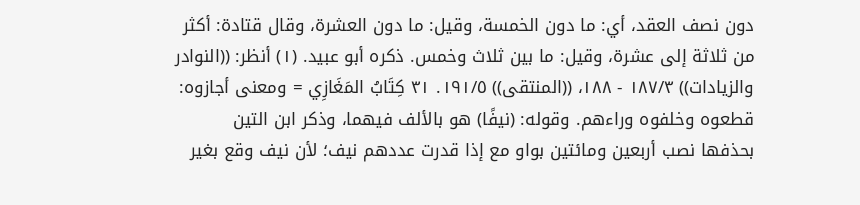دون نصف العقد، أي: ما دون الخمسة، وقيل: ما دون العشرة، وقال قتادة: أكثر من ثلاثة إلى عشرة، وقيل: ما بين ثلاث وخمس. ذكره أبو عبيد. (١) أنظر: ((النوادر والزيادات)) ١٨٧/٣ - ١٨٨، ((المنتقى)) ١٩١/٥. ٣١ كِتَابُ المَغَازِي = ومعنى أجازوه: قطعوه وخلفوه وراءهم. وقوله: (نيفًا) هو بالألف فيهما، وذكر ابن التين بحذفها نصب أربعين ومائتين بواو مع إذا قدرت عددهم نيف؛ لأن نيف وقع بغير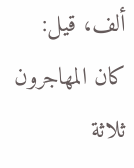ألف، قيل: كان المهاجرون ثلاثة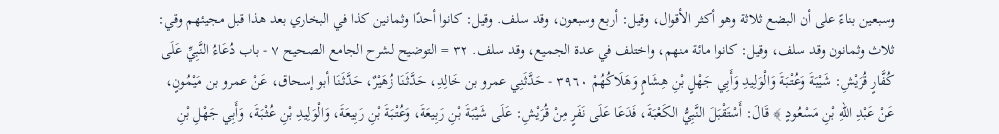وسبعين بناءً على أن البضع ثلاثة وهو أكثر الأقوال، وقيل: أربع وسبعون، وقد سلف. وقيل: كانوا أحدًا وثمانين كذا في البخاري بعد هذا قبل مجيئهم وقي: ثلاث وثمانون وقد سلف، وقيل: كانوا مائة منهم، واختلف في عدة الجميع، وقد سلف. ٣٢ = التوضيح لشرح الجامع الصحيح ٧ - باب دُعَاءُ النَّبِيِّ عَلَى كُفَّارٍ قُرَيْشِ: شَيْبَةَ وَعُتْبَةَ وَالْوَلِيدِ وَأَبِي جَهْلٍ بْنِ هِشَامٍ وَهَلَاكُهُمْ ٣٩٦٠ - حَدَّثَنِي عمرو بن خَالِدِ، حَدَّثَنَا زُهَيْرٌ، حَدَّثَنَا أبو إسحاق، عَنْ عمرو بن مَيْمُونٍ، عَنْ عَبْدِ اللهِ بْنِ مَسْعُودٍ ﴾ قَالَ: أَسْتَقْبَلَ النَّبِيُّ الكَعْبَةَ، فَدَعَا عَلَى نَفَرٍ مِنْ قُرَيْشِ: عَلَى شَيْبَةَ بْنِ رَبِيعَةَ، وَعُتْبَةَ بْنِ رَبِيعَةَ، وَالْوَلِيدِ بْنِ عُثْبَةَ، وَأَبِي جَهْلِ بْنِ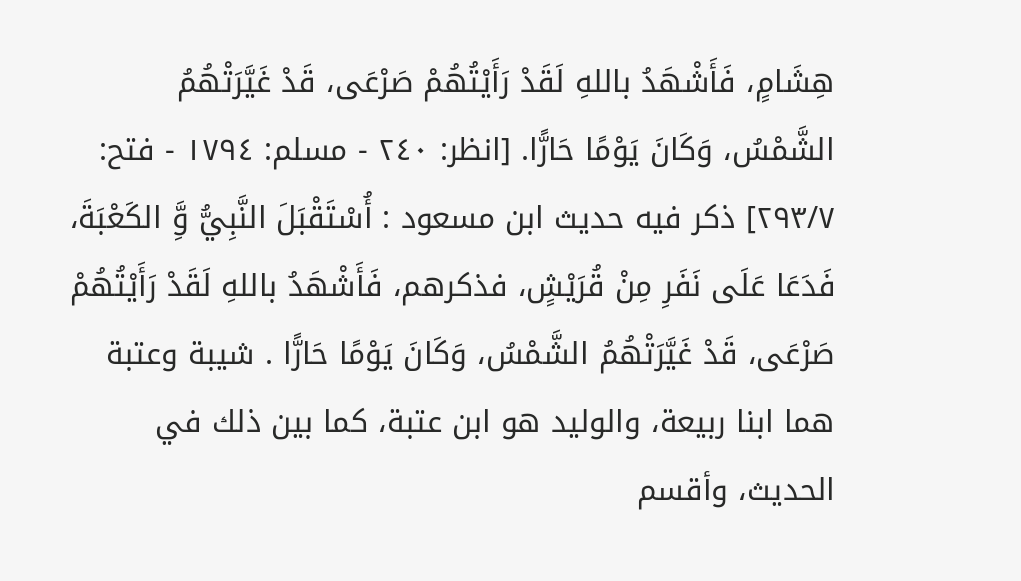هِشَامٍ، فَأَشْهَدُ باللهِ لَقَدْ رَأَيْتُهُمْ صَرْعَى، قَدْ غَيَّرَتْهُمُ الشَّمْسُ، وَكَانَ يَوْمًا حَارًّا. [انظر: ٢٤٠ - مسلم: ١٧٩٤ - فتح: ٢٩٣/٧] ذكر فيه حديث ابن مسعود : أُسْتَقْبَلَ النَّبِيُّ وَِّ الكَعْبَةَ، فَدَعَا عَلَى نَفَرِ مِنْ قُرَيْشٍ، فذكرهم، فَأَشْهَدُ باللهِ لَقَدْ رَأَيْتُهُمْ صَرْعَى، قَدْ غَيَّرَتْهُمُ الشَّمْسُ، وَكَانَ يَوْمًا حَارًّا . شيبة وعتبة هما ابنا ربيعة، والوليد هو ابن عتبة، كما بين ذلك في الحديث، وأقسم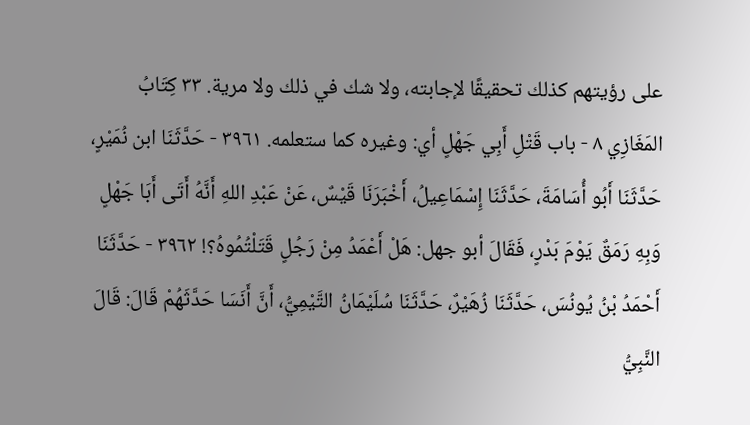على رؤيتهم كذلك تحقيقًا لإجابته، ولا شك في ذلك ولا مرية. ٣٣ كِتَابُ المَغَازِي ٨ - باب قَتْلِ أَبِي جَهْلٍ أي: وغيره كما ستعلمه. ٣٩٦١ - حَدَّثَنَا ابن نُمَيْرٍ، حَدَّثَنَا أَبُو أُسَامَةَ، حَدَّثَنَا إِسْمَاعِيلُ، أَخْبَرَنَا قَيْسٌ، عَنْ عَبْدِ اللهِ أَنَّهُ أَتَى أَبَا جَهْلٍ وَبِهِ رَمَقٌ يَوْمَ بَدْرٍ، فَقَالَ أبو جهل: هَلْ أَعْمَدُ مِنْ رَجُلٍ قَتَلْتُمُوهُ؟! ٣٩٦٢ - حَدَّثَنَا أَحْمَدُ بْنُ يُونُسَ، حَدَّثَنَا زُهَيْرٌ، حَدَّثَنَا سُلَيْمَانُ التَّيْمِيُّ، أَنَّ أَنَسَا حَدَّثَهُمْ قَالَ: قَالَ النَّبِيُّ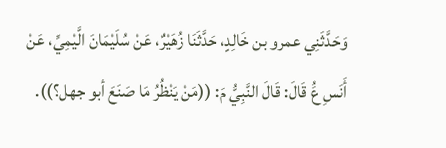وَحَدَّثَنِي عمرو بن خَالِدٍ، حَدَّثَنَا زُهَيْرٌ، عَنْ سُلَيْمَانَ الَّيْمِيِّ، عَنْ أَنَسِ عَُ قَالَ: قَالَ النَّبِيُّ مَ: ((مَنْ يَنْظُرُ مَا صَنَعَ أبو جهل؟)).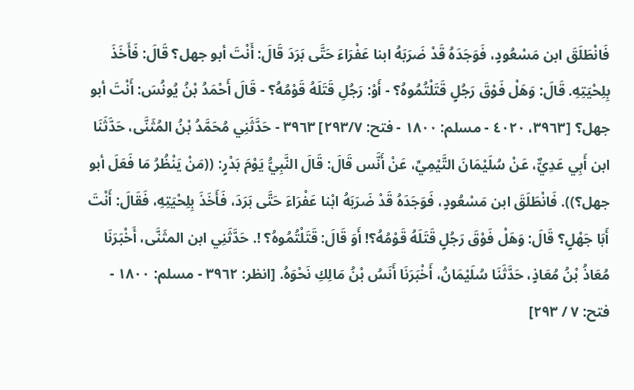فَانْطَلَقَ ابن مَسْعُودٍ، فَوَجَدَهُ قَدْ ضَرَبَهُ ابنا عَفْرَاءَ حَتَّى بَرَدَ قَالَ: أَنْتَ أبو جهل؟ قَالَ: فَأَخَذَ بِلِحْيَتِهِ. قَالَ: وَهَلْ فَوْقَ رَجُلٍ قَتَلْتُمُوهُ؟ - أَوْ: رَجُلِ قَتَلَهُ قَوْمُهُ؟ - قَالَ أَحْمَدُ بْنُ يُونُسَ: أَنْتَ أبو جهل؟ [٣٩٦٣، ٤٠٢٠ - مسلم: ١٨٠٠ - فتح: ٢٩٣/٧] ٣٩٦٣ - حَدَّثَنِي مُحَمَّدُ بْنُ المُثَنَّى، حَدَّثَنَا ابن أَبِي عَدِيٌّ، عَنْ سُلَيْمَانَ التَّيْمِيِّ، عَنْ أَنَّس قَالَ: قَالَ النَّبِيُّ يَوْمَ بَدْرٍ: ((مَنْ يَنْظُرُ مَا فَعَلَ أبو جهل؟)). فَانْطَلَقَ ابن مَسْعُودٍ، فَوَجَدَهُ قَدْ ضَرَبَهُ ابْنا عَفْرَاءَ حَتَّى بَرَدَ، فَأَخَذَ بِلِحْيَتِهِ، فَقَالَ: أَنْتَ أَبَا جَهْلٍ؟ قَالَ: وَهَلْ فَوْقَ رَجُلٍ قَتَلَهُ قَوْمُهُ؟! أَوَ قَالَ: قَتَلْتُمُوهُ؟ !. حَدَّثَنِي ابن المثَنَّى، أَخْبَرَنَا مُعَاذُ بْنُ مُعَاذٍ، حَدَّثَنَا سُلَيْمَانُ، أَخْبَرَنَا أَنَسُ بْنُ مَالِكِ نَحْوَهُ. [انظر: ٣٩٦٢ - مسلم: ١٨٠٠ - فتح: ٧ / ٢٩٣]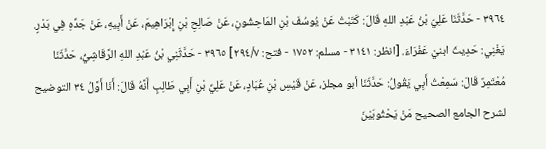٣٩٦٤ - حَدَّثَنَا عَلِيّ بْنُ عَبْدِ اللهِ قَالَ: كَتَبْتُ عَنْ يُوسُفَ بْنِ المَاحِشُونِ، عَنْ صَالِحِ بْنِ إِبْرَاهِيمَ، عَنْ أَبِيهِ، عَنْ جَدِّهِ فِي بَدْرٍ. يَغْنِي: حَدِيثَ ابنيْ عَفْرَاءَ. [انظر: ٣١٤١ - مسلم: ١٧٥٢ - فتح: ٢٩٤/٧] ٣٩٦٥ - حَدَّثَنِي بْنُ عَبْدِ اللهِ الرَّقَاشِيُّ، حَدَّثَنَا مُعْتَمِرٌ قَالَ: سَمِعْتُ أَبِي يَقُولُ: حَدَّثَنَا أبو مجلز، عَنْ قَيْسِ بْنِ عُبَادٍ، عَنْ عَلِيِّ بْنِ أَبِي طَالِبٍ أَنَّهُ قَالَ: أَنَا أَوَّلُ ٣٤ التوضيح لشرح الجامع الصحيح مَنْ يَحْثُوبَيْنَ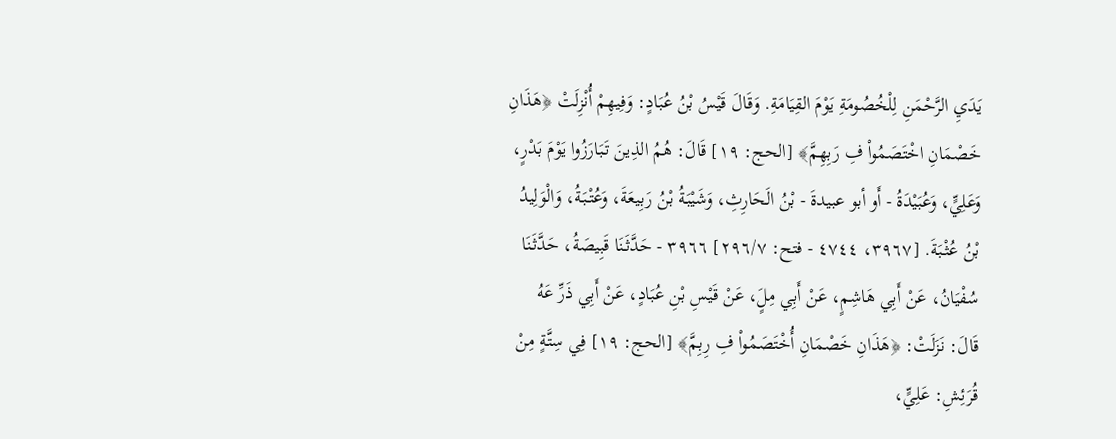يَدَيِ الرَّحْمَنِ لِلْخُصُومَةِ يَوْمَ القِيَامَةِ. وَقَالَ قَيْسُ بْنُ عُبَادٍ: وَفِيهِمْ أُنْزِلَتْ ﴿هَذَانِ خَصْمَانِ اخْتَصَمُواْ فِ رَبِهِمَّ﴾ [الحج: ١٩] قَالَ: هُمُ الذِينَ تَبَارَزُوا يَوْمَ بَدْرٍ، وَعَلِيٍّ، وَعُبَيْدَةُ - أَو أبو عبيدةَ - بْنُ الَحَارِثِ، وَشَيْبَةُ بْنُ رَبِيعَةَ، وَعُتْبَةُ، وَالْوَلِيدُ بْنُ عُثْبَةَ. [٣٩٦٧، ٤٧٤٤ - فتح: ٢٩٦/٧] ٣٩٦٦ - حَدَّثَنَا قَبِيصَةُ، حَدَّثَنَا سُفْيَانُ، عَنْ أَبِي هَاشِمٍ، عَنْ أَبِي مِلٍَ، عَنْ قَيْسِ بْنِ عُبَادٍ، عَنْ أَبِي ذَرِّ عَهُ قَالَ: نَزَلَتْ: ﴿هَذَانِ خَصْمَانِ أُخْتَصَمُواْ فِ رِبِمَّ﴾ [الحج: ١٩] فِي سِتَّةٍ مِنْ قُرَئِشِ: عَلِيٍّ،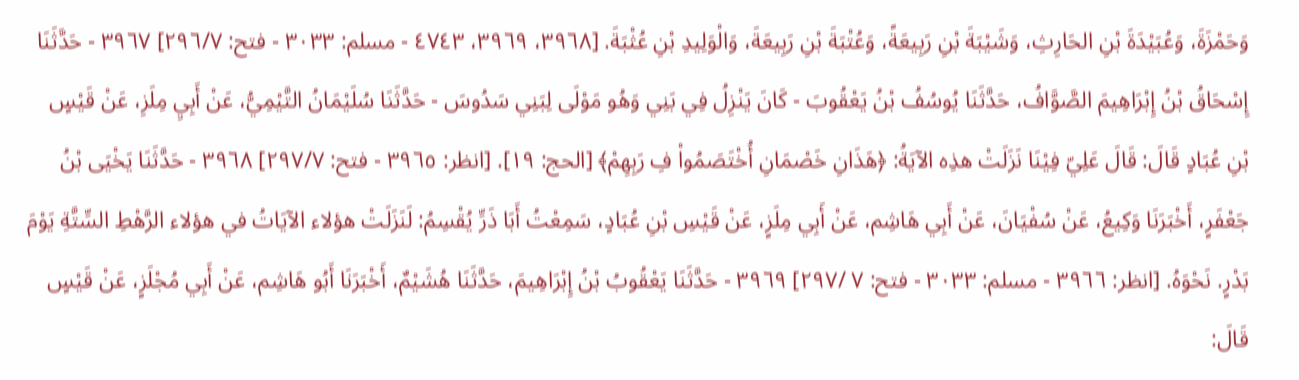وَحَمْزَةَ، وَعُبَيْدَةَ بْنِ الحَارِثِ، وَشَيْبَةَ بْنِ رَبِيعَةً، وَعُتْبَةَ بْنِ رَبِيعَةَ، وَالْوَلِيدِ بْنِ عُثْبَةَ. [٣٩٦٨، ٣٩٦٩، ٤٧٤٣ - مسلم: ٣٠٣٣ - فتح: ٢٩٦/٧] ٣٩٦٧ - حَدَّثَنَا إِسْحَاقُ بْنُ إِبْرَاهِيمَ الصَّوَّافُ، حَدَّثَنَا يُوسُفُ بْنُ يَعْقُوبَ - كَانَ يَنْزِلُ فِي بَنِي وَهُو مَوْلَى لِبَنِي سَدُوسَ - حَدَّثَنَا سُلَيْمَانُ التَّيْمِيُّ، عَنْ أَبِيِ مِلَزِ، عَنْ قَيْسٍ بْنِ عُبَادٍ قَالَ: قَالَ عَلِيّ فِيْنَا نَزَلَتْ هذِه الآيَةُ: ﴿هَذَانِ خَصْمَانِ أُخْتَصَمُواْ فِ رَبِهِمْ﴾ [الحج: ١٩]. [انظر: ٣٩٦٥ - فتح: ٢٩٧/٧] ٣٩٦٨ - حَدَّثَنَا يَخْيَى بْنُ جَعْفَرٍ، أَخْبَرَنَا وَكِيعُ، عَنْ سُفْيَانَ، عَنْ أَبِي هَاشِم، عَنْ أَبِي مِلَزٍ، عَنْ قَيْسِ بْنِ عُبَادٍ، سَمِعْتُ أَبَا ذَرِّ يُقْسِمُ: لَنَزَلَتْ هؤلاء الآيَاتُ في هؤلاء الرَّهْطِ السِّتَّةِ يَوْمَ بَدْرٍ. نَحْوَهُ. [انظر: ٣٩٦٦ - مسلم: ٣٠٣٣ - فتح: ٧ /٢٩٧] ٣٩٦٩ - حَدَّثَنَا يَعْقُوبُ بْنُ إِبْرَاهِيمَ، حَدَّثَنَا هُشَيْمٌ، أَخْبَرَنَا أَبُو هَاشِم، عَنْ أَبِي مُجْلَزٍ، عَنْ قَيْسٍ قَالَ: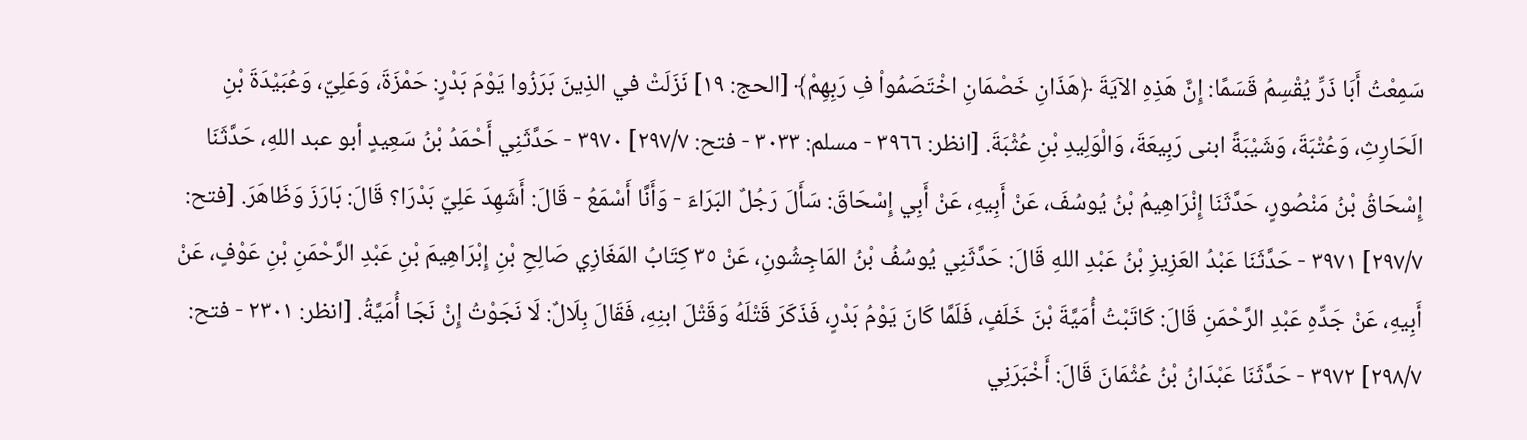سَمِعْتُ أَبَا ذَرِّ يُقْسِمُ قَسَمًا: إِنَّ هَذِهِ الآيَةَ ﴿هَذَانِ خَصْمَانِ اخْتَصَمُواْ فِ رَبِهِمْ﴾ [الحج: ١٩] نَزَلَتْ في الذِينَ بَرَزُوا يَوْمَ بَدْرٍ: حَمْزَةَ، وَعَلِيّ، وَعُبَيْدَةَ بْنِ الَحَارِثِ، وَعُتْبَةَ، وَشَيْبَةً ابنى رَبِيعَةَ، وَالْوَلِيدِ بْنِ عُثْبَةَ. [انظر: ٣٩٦٦ - مسلم: ٣٠٣٣ - فتح: ٢٩٧/٧] ٣٩٧٠ - حَدَّثَنِي أَحْمَدُ بْنُ سَعِيدٍ أبو عبد اللهِ، حَدَّثَنَا إِسْحَاقُ بْنُ مَنْصُورٍ، حَدَّثَنَا إِنْرَاهِيمُ بْنُ يُوسُفَ، عَنْ أَبِيهِ، عَنْ أَبِي إِسْحَاقَ: سَأَلَ رَجُلٌ البَرَاءَ - وَأَنَّا أَسْمَعُ - قَالَ: أَشَهِدَ عَلِيّ بَدْرَا؟ قَالَ: بَارَزَ وَظَاهَرَ. [فتح: ٢٩٧/٧] ٣٩٧١ - حَدَّثَنَا عَبْدُ العَزِيزِ بْنُ عَبْدِ اللهِ قَالَ: حَدَّثَنِي يُوسُفُ بْنُ المَاجِشُونِ، عَنْ ٣٥ كِتَابُ المَغَازِي صَالِحِ بْنِ إِبْرَاهِيمَ بْنِ عَبْدِ الرَّحْمَنِ بْنِ عَوْفٍ، عَنْ أَبِيهِ، عَنْ جَدِّهِ عَبْدِ الرَّحْمَنِ قَالَ: كَاتَبْتُ أُمَيَّةَ بْنَ خَلَفٍ، فَلَمَّا كَانَ يَوْمُ بَدْرٍ، فَذَكَرَ قَتْلَهُ وَقَتْلَ ابنِهِ، فَقَالَ بِلَالٌ: لَا نَجَوْتُ إِنْ نَجَا أُمَيَّةُ. [انظر: ٢٣٠١ - فتح: ٢٩٨/٧] ٣٩٧٢ - حَدَّثَنَا عَبْدَانُ بْنُ عُثْمَانَ قَالَ: أَخْبَرَنِي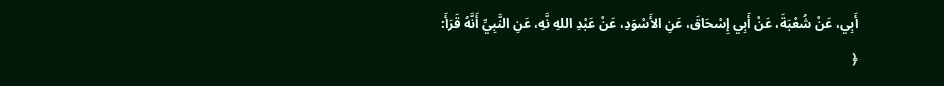أَبِي، عَنْ شُعْبَةَ، عَنْ أَبِي إِسْحَاقَ، عَنِ الأَسْوَدِ، عَنْ عَبْدِ اللهِ نَّهِ، عَنِ النَّبِيِّ أَنَّهُ قَرَأَ: ﴿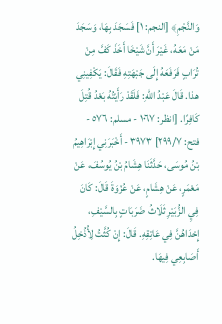وَالنَّجْمِ﴾ [النجم: ١] فَسَجَدَ بِهَا، وَسَجَدَ مَنْ مَعَهُ، غَيْرَ أَنَّ شَيْخَا أَخَذَ كَفَّ مِنْ تُرَابٍ فَرَفَعَهُ إِلَى جَبْهَتِهِ فَقَالَ: يَكْفِينِي هذا. قَالَ عَبْدُ اللهِ: فَلَقَدْ رَأَيْتُهُ بَعْدُ قُتِلَ كَافِرًا. [انظر: ١٠٦٧ - مسلم: ٥٧٦ - فتح: ٢٩٩/٧] ٣٩٧٣ - أَخْبَرَنِي إِبْرَاهِيمُ بْنُ مُوسَى، حَدَّثَنَا هِشَامُ بْنُ يُوسُفَ، عَنْ مَعْمَرٍ، عَنْ هِشَامٍ، عَنْ عُزْوَةَ قَالَ: كَانَ فِيِ الزُّبَيْرِ ثَلَاثُ ضَرَبَاتٍ بِالسَّيْفِ، إِحْدَاهُنَّ فِي عَاتِقِهِ. قَالَ: إِنْ كُثَّتُ لِأُذُخِلُ أَصَابِعِي فِيهَا.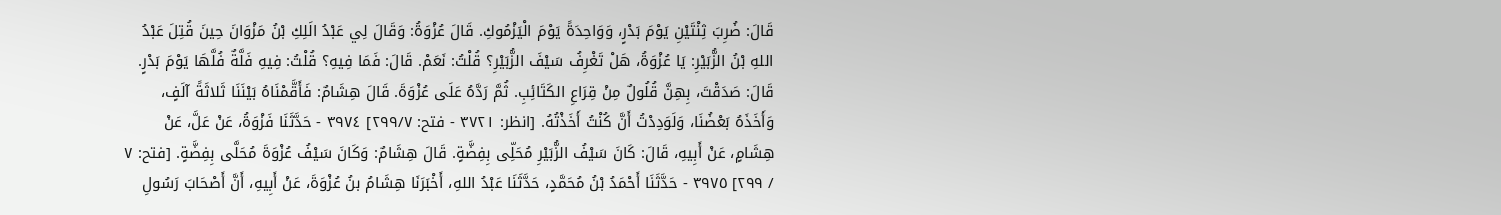قَالَ: ضُرِبَ ثِنْتَيْنِ يَوْمَ بَدْرٍ، وَوَاحِدَةً يَوْمَ الْيَزْمُوكِ. قَالَ عُزْوَةُ: وَقَالَ لِي عَبْدُ الَلِكِ بْنُ مَزْوَانَ حِينَ قُتِلَ عَبْدُ اللهِ بْنُ الزُّبَيْرِ: يَا عُزْوَةُ، هَلْ تَغْرِفُ سَيْفَ الزُّبَيْرِ؟ قُلْتُ: نَعَمْ. قَالَ: فَمَا فِيهِ؟ قُلْتُ: فِيهِ فَلَّةٌ فُلَّهَا يَوْمَ بَدْرٍ. قَالَ: صَدَقْتَ، بِهِنَّ قُلُولٌ مِنْ قِرَاعِ الكَتَائِبِ. ثُمَّ رَدَّهُ عَلَى عُزْوَةَ. قَالَ هِشَامٌ: فَأَقَّمْنَاهُ بَيْنَنَا ثَلاثَةً آلَفٍ، وَأَخَذَهُ بَعْضُنَا، وَلَوَدِدْتُ أَنَّ كُنْتُ أَخَذْتُهُ. [انظر: ٣٧٢١ - فتح: ٢٩٩/٧] ٣٩٧٤ - حَدَّثَنَا فَزْوَةُ، عَنْ عَلَّ، عَنْ هِشَامٍ، عَنْ أَبِيهِ، قَالَ: كَانَ سَيْفُ الزُّبَيْرِ مُحَلِّى بِفِضَّةٍ. قَالَ هِشَامٌ: وَكَانَ سَيْفُ عُزْوَةَ مُحَلَّى بِفِضَّةٍ. [فتح: ٧ / ٢٩٩] ٣٩٧٥ - حَدَّثَنَا أَحْمَدُ بْنُ مُحَمَّدٍ، حَدَّثَنَا عَبْدُ اللهِ، أَخْبَرَنَا هِشَامُ بنُ عُزْوَةَ، عَنْ أَبِيهِ، أَنَّ أَصْحَابَ رَسُولِ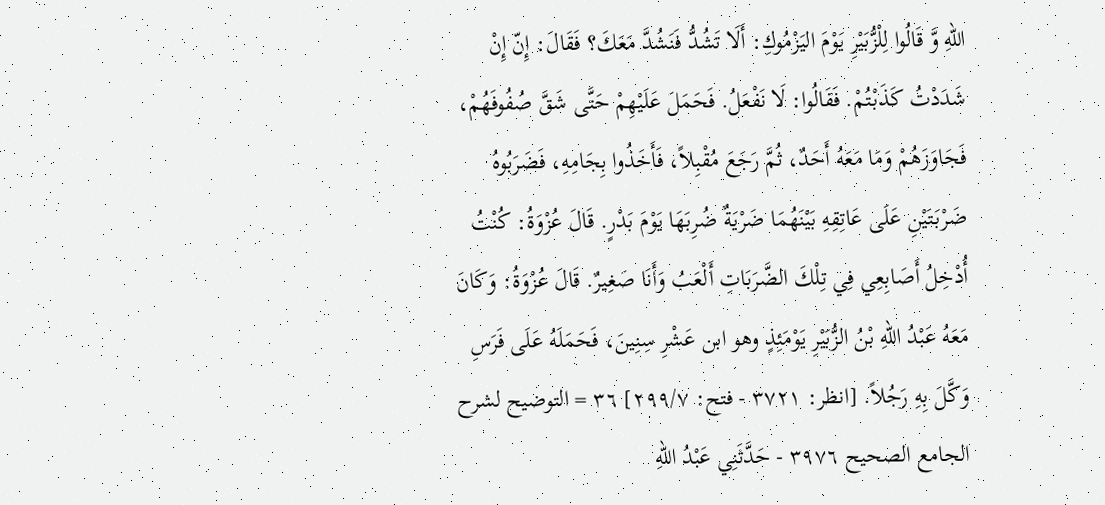اللهِ وَّ قَالُوا لِلْزُّبَيْرِ يَوْمَ اليَزْمُوكِ: أَلَا تَشُدُّ فَنَشُدَّ مَعَكَ؟ فَقَالَ: إِنّ إِنْ شَدَدْتُ كَذَبْتُمْ. فَقَالُوا: لَا نَفْعَلُ. فَحَمَلَ عَلَيْهِمْ حَتَّى شَقَّ صُفُوفَهُمْ، فَجَاوَزَهُمْ وَمَا مَعَهُ أَحَدٌ، ثُمَّ رَجَعَ مُقْبِلاً، فَأَخَذُوا بِجَامِهِ، فَضَرَبُوهُ ضَرْبَتَيْنِ عَلَى عَاتِقِهِ بَيْنَهُمَا ضَرْيَةٌ ضُرِبَهَا يَوْمَ بَدْرٍ. قَالَ عُزْوَةُ: كُنْتُ أُدْخِلُ أَصَابِعِي فِي تِلْكَ الضَّرَبَاتِ أَلْعَبُ وَأَنَا صَغِيرٌ. قَالَ عُزْوَةُ: وَكَانَ مَعَهُ عَبْدُ اللهِ بْنُ الزُّبَيْرِ يَوْمَئِذٍ وهو ابن عَشْرِ سِنِينَ، فَحَمَلَهُ عَلَى فَرَسِ وَكَّلَ بِهِ رَجُلاً. [انظر: ٣٧٢١ - فتح: ٢٩٩/٧] ٣٦ = التوضيح لشرح الجامع الصحيح ٣٩٧٦ - حَدَّثَنِي عَبْدُ اللهِ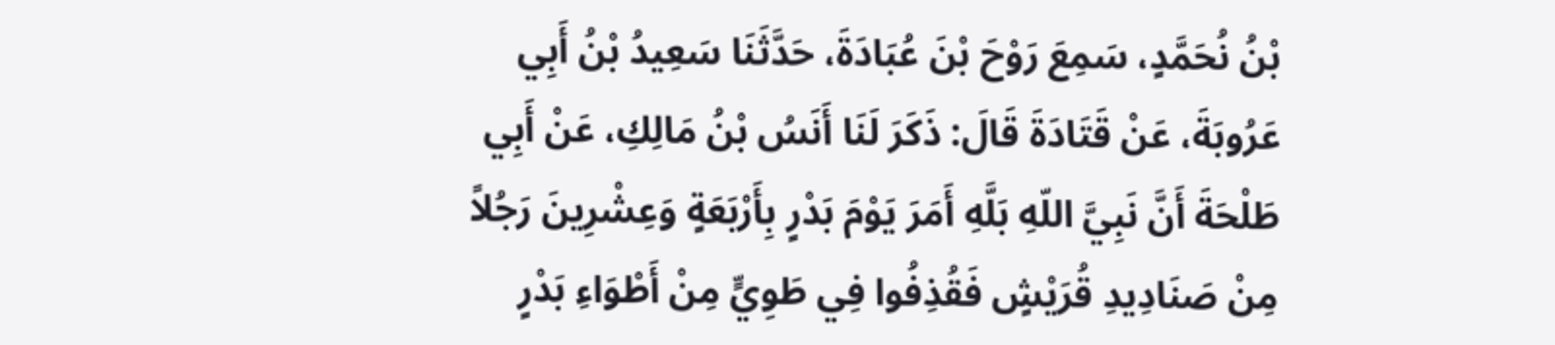بْنُ نُحَمَّدٍ، سَمِعَ رَوْحَ بْنَ عُبَادَةَ، حَدَّثَنَا سَعِيدُ بْنُ أَبِي عَرُوبَةَ، عَنْ قَتَادَةَ قَالَ: ذَكَرَ لَنَا أَنَسُ بْنُ مَالِكِ، عَنْ أَبِي طَلْحَةَ أَنَّ نَبِيَّ اللّهِ بَلَّهِ أَمَرَ يَوْمَ بَدْرٍ بِأَرْبَعَةٍ وَعِشْرِينَ رَجُلاً مِنْ صَنَادِيدِ قُرَيْشٍ فَقُذِفُوا فِي طَوِيٍّ مِنْ أَطْوَاءِ بَدْرٍ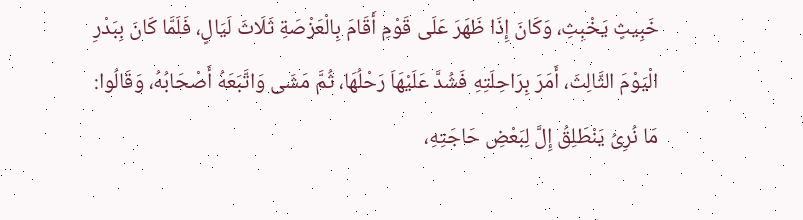خَبِيثٍ يَخْبِثِ، وَكَانَ إِذَا ظَهَرَ عَلَى قَوْمِ أَقَامَ بِالْعَزْصَةِ ثَلَاثَ لَيَالٍ، فَلَمَّا كَانَ بِبَدْرِ الْيَوْمَ الثَّالِثَ، أَمَرَ بِرَاحِلَتِهِ فَشُدَّ عَلَيْهَاَ رَحْلُهَا، ثُمَّ مَشَى وَاتَّبَعَهُ أَصْحَابُهُ، وَقَالُوا: مَا نُرِىُ يَنْطَلِقُ إِلَّ لِبَعْضِ حَاجَتِهِ،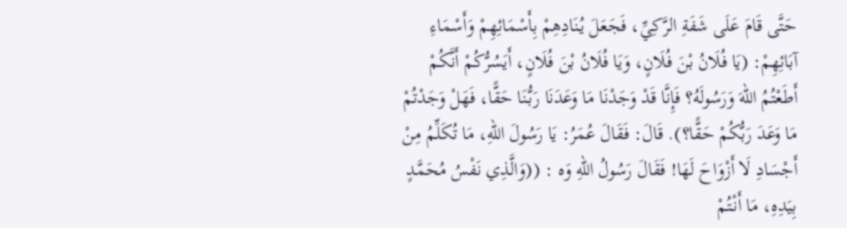حَتَّى قَامَ عَلَى شَفَةِ الرَّكِيِّ، فَجَعَلَ يُنَادِهِمْ بِأَسْمَائِهِمْ وَأَسْمَاءِ آبَائِهِمْ: (يَا فُلَانُ بْنَ فُلَانٍ، وَيَا فُلَانُ بْنَ فُلَانٍ، أَيَسُرُّكُمْ أَنَّكُمْ أَطَعْتُمُ اللهَ وَرَسُولَهُ؟ فَإِنَّا قَدْ وَجَدْنَا مَا وَعَدَنَا رَبُّنَا حَقًّا، فَهَلْ وَجَدْتُمْ مَا وَعَدَ رَبُّكُمْ حَقًّا؟). قَالَ: فَقَالَ عُمَرُ: يَا رَسُولَ اللهِ، مَا تُكَلِّمُ مِنْ أَجْسَادِ لَا أَزْوَاحَ لَهَا! فَقَالَ رَسُولُ اللهِ وَه : ((وَالَّذِي نَفْسُ مُحَمَّدٍ بِيَدِهِ، مَا أَنْتُمْ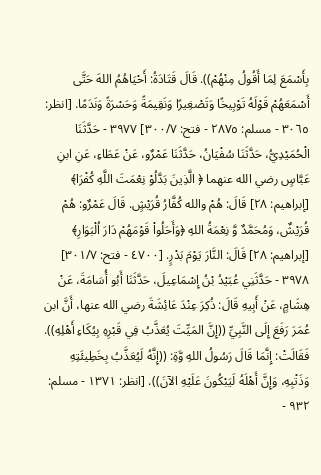بِأَسْمَعَ لِمَا أَقُولُ مِنْهُمْ)). قَالَ قَتَادَةُ: أَحْيَاهُمُ اللهَ حَتَّى أَسْمَعَهُمْ قَوْلَهُ تَوْبِيخًا وَتَصْغِيرًا وَنَقِيمَةً وَحَسْرَةً وَنَدَمًا. [انظر: ٣٠٦٥ - مسلم: ٢٨٧٥ - فتح: ٣٠٠/٧] ٣٩٧٧ - حَدَّثَنَا الْحُمَيْدِيُّ، حَدَّثَنَا سُفْيَانُ، حَدَّثَنَا عَمْرٌو، عَنْ عَطَاءِ، عَنِ ابنِ عَبَّاسٍ رضي الله عنهما ﴿ الَّذِينَ بَدَّلُوْ نِعْمَتَ اللَّهِ كُفْرَا﴾ [إبراهيم: ٢٨] قَالَ: هُمْ والله كُفَّارُ قُرَيْشٍ. قَالَ عَمْرٌو: هُمْ قُرَيْشٌ، وَمُحَمَّدٌ وَّ نِعْمَةُ اللهِ ﴿وَأَحَلُواْ قَوْمَهُمْ دَارَ اُلْبَوَارِ﴾ [إبراهيم: ٢٨] قَالَ: النَّارَ يَوْمَ بَدْرٍ. [٤٧٠٠ - فتح: ٣٠١/٧] ٣٩٧٨ - حَدَّثَنِي عُبَيْدُ بْنُ إِسْمَاعِيلَ، حَدَّثَنَا أَبُو أُسَامَةَ، عَنْ هِشَامٍ، عَنْ أَبِيهِ قَالَ: ذُكِرَ عِنْدَ عَائِشَةَ رضي الله عنها، أَنَّ ابن عُمَرَ رَفَعَ إِلَى النَّبِيِّ ((إِنَّ المَيِّتَ يُعَذَّبُ فِي قَبْرِهِ بِيُكَاءِ أَهْلِهِ)). فَقَالَتْ: إِنَّمَا قَالَ رَسُولُ اللهِ وَّةِ: ((إِنَّهُ لَيُعَذَّبُ بِخَطِيئَتِهِ وَذَتْبِهِ، وَإِنَّ أَهْلَهُ لَيَبْكُونَ عَلَيْهِ الآنَ)). [انظر: ١٣٧١ - مسلم: ٩٣٢ -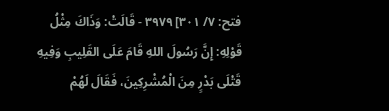فتح: ٧/ ٣٠١] ٣٩٧٩ - قَالَتْ: وَذَاكَ مِثْلُ قَوْلِهِ: إِنَّ رَسُولَ اللهِ قَامَ عَلَى القَلِيبِ وَفِيهِ قَتْلَى بَدْرٍ مِنَ الْمُشْرِكِينَ، فَقَالَ لَهُمْ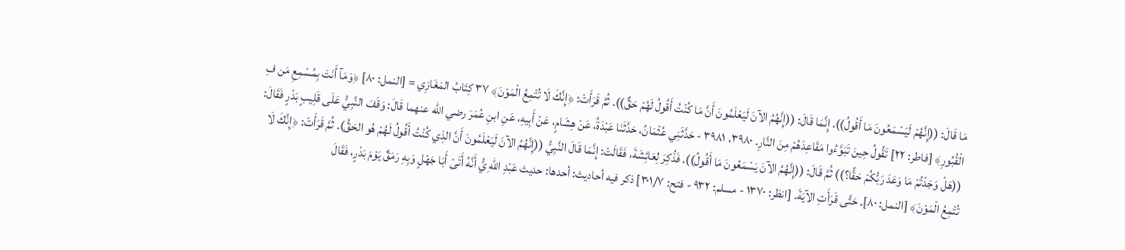مَا قَالَ: ((إِنَّهُمْ لَيَسْمَعُونَ مَا أَقُولُ)). إِنَّمَا قَالَ: ((إِنَّهُمُ الآنَ لَيَعْلَمُونَ أَنَّ مَا كُنْتُ أَقُولُ لَهُمْ حَقٌّ)). ثُمَّ قَرَأَتْ: ﴿إِنَّكَ لَا تُتْمِعُ الْمَوْنَ﴾ ٣٧ كِتَابُ المَغَازِي = [النمل: ٨٠] ﴿وَمَآ أَنَتَ بِمُسْمِعِ مَن فِ الْقُبُورِ﴾ [فاطر: ٢٢] تَقُولُ حِينَ تَبَوَّءُوا مَقَاعِدَهُمْ مِنَ النَّارِ. ٣٩٨٠، ٣٩٨١ - حَدَّثَنِي عُثْمَانُ، حَدَّثَنَا عَبْدَةُ، عَنْ هِشَامٍ، عَنْ أَبِيهِ، عَنِ ابنِ عُمَرَ رضي الله عنهما قَالَ: وَقَفَ النَّبِيُّ عَلَى قَلِيبٍ بَدْرٍ فَقَالَ: ((هَلْ وَجَدْتُمْ مَا وَعَدَ رَبُّكُمْ حَقًّا؟)) ثُمَّ قَالَ: ((إِنَّهُمُ الآنَ يَسْمَعُونَ مَا أَقُولُ)). فَذُكِرَ لِعَائِشَةَ، فَقَالَتْ: إِنَّمَا قَالَ النَّبِيُّ ((إِنَّهُمُ الآنَ لَيَعْلَمُونَ أَنَّ الذِي كُنْتُ أَقُولُ لَهُمْ هُو الحَقُّ). ثُمَّ قَرَأَتْ: ﴿إِنَّكَ لَا تُتْمِعُ الْمَوْنَ﴾ [النمل: ٨٠]. حَتَّى قَرَأَتِ الآيَةَ. [انظر: ١٣٧٠ - مسلم: ٩٣٢ - فتح: ٣٠١/٧] ذكر فيه أحاديث: أحدها: حديث عَبْدِ اللهِ يُّ أَنَّهُ أَتَىْ أَبَا جَهْلٍ وَبِهِ رَمَقٌ يَوْمَ بَدْرٍ، فَقَالَ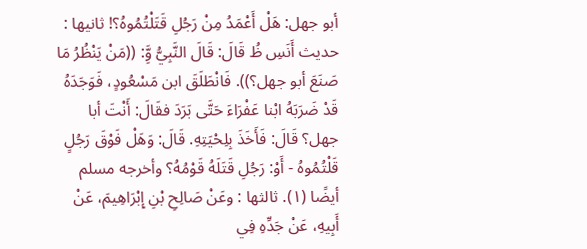أبو جهل: هَلْ أَعْمَدُ مِنْ رَجُلِ قَتَلْتُمُوهُ؟! ثانیھا : حديث أَنَسِ ظُ قَالَ: قَالَ النَّبِيُّ وَِّ: ((مَنْ يَنْظُرُ مَا صَنَعَ أبو جهل؟)). فَانْطَلَقَ ابن مَسْعُودٍ، فَوَجَدَهُ قَدْ ضَرَبَهُ ابْنا عَفْرَاءَ حَتَّى بَرَدَ فقَالَ: أَنْتَ أبا جهل؟ قَالَ: فَأَخَذَ بِلِحْيَتِهِ. قَالَ: وَهَلْ فَوْقَ رَجُلٍ قَلْتُمُوهُ - أَوْ: رَجُلِ قَتَلَهُ قَوْمُهُ؟ وأخرجه مسلم أيضًا (١). ثالثها : وعَنْ صَالِحِ بْنِ إِبْرَاهِيمَ، عَنْ أَبِيهِ، عَنْ جَدِّهِ فِي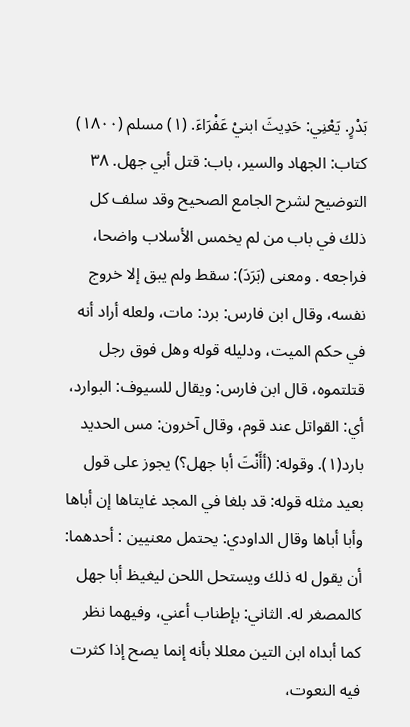بَدْرٍ. يَعْنِي: حَدِيثَ ابنيْ عَفْرَاءَ. (١) مسلم (١٨٠٠) كتاب: الجهاد والسير، باب: قتل أبي جهل. ٣٨ التوضيح لشرح الجامع الصحيح وقد سلف كل ذلك في باب من لم يخمس الأسلاب واضحا، فراجعه . ومعنى (بَرَدَ): سقط ولم يبق إلا خروج نفسه، وقال ابن فارس: برد: مات، ولعله أراد أنه في حكم الميت، ودليله قوله وهل فوق رجل قتلتموه، قال ابن فارس: ويقال للسيوف: البوارد، أي: القواتل عند قوم، وقال آخرون: مس الحديد بارد(١). وقوله: (أأَنْتَ أبا جهل؟) يجوز على قول بعيد مثله قوله: قد بلغا في المجد غايتاها إن أباها وأبا أباها وقال الداودي: يحتمل معنيين : أحدهما: أن يقول له ذلك ويستحل اللحن ليغيظ أبا جهل كالمصغر له. الثاني: بإطناب أعني، وفيهما نظر كما أبداه ابن التين معللا بأنه إنما يصح إذا كثرت فيه النعوت،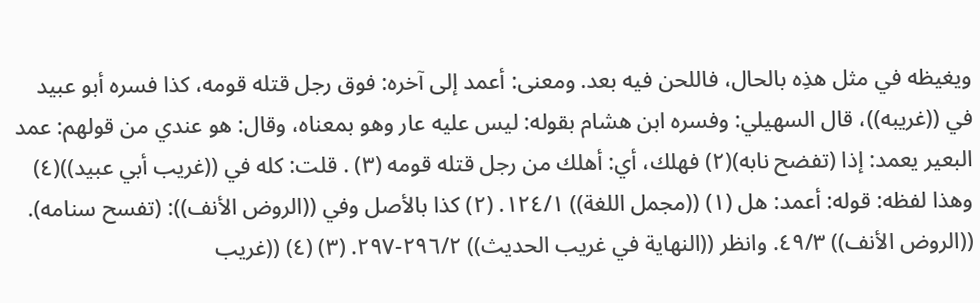ويغيظه في مثل هذِه بالحال، فاللحن فيه بعد. ومعنى: أعمد إلى آخره: فوق رجل قتله قومه، كذا فسره أبو عبيد في ((غريبه))، قال السهيلي: وفسره ابن هشام بقوله: ليس عليه عار وهو بمعناه، وقال: هو عندي من قولهم: عمد البعير يعمد: إذا (تفضح نابه)(٢) فهلك، أي: أهلك من رجل قتله قومه (٣) . قلت: كله في ((غريب أبي عبيد))(٤) وهذا لفظه: قوله: أعمد: هل (١) ((مجمل اللغة)) ١٢٤/١. (٢) كذا بالأصل وفي ((الروض الأنف)): (تفسح سنامه). ((الروض الأنف)) ٤٩/٣. وانظر ((النهاية في غريب الحديث)) ٢٩٦/٢-٢٩٧. (٣) (٤) ((غريب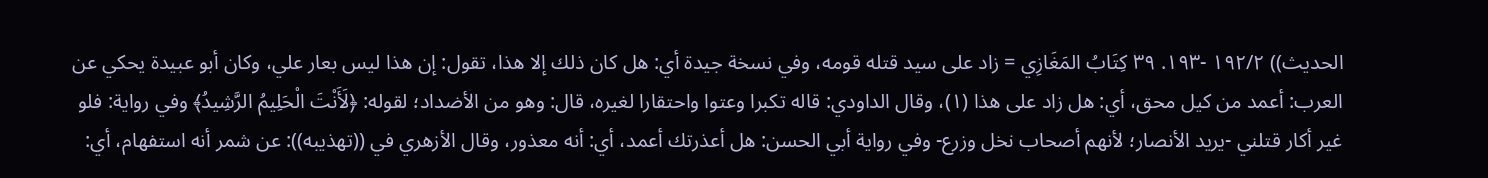الحديث)) ١٩٢/٢ -١٩٣. ٣٩ كِتَابُ المَغَازِي = زاد على سيد قتله قومه، وفي نسخة جيدة أي: هل كان ذلك إلا هذا، تقول: إن هذا ليس بعار علي، وكان أبو عبيدة يحكي عن العرب: أعمد من كيل محق، أي: هل زاد على هذا (١)، وقال الداودي: قاله تكبرا وعتوا واحتقارا لغيره، قال: وهو من الأضداد؛ لقوله: ﴿لَأَنْتَ الْحَلِيمُ الرَّشِيدُ﴾ وفي رواية: فلو غير أكار قتلني -يريد الأنصار؛ لأنهم أصحاب نخل وزرع- وفي رواية أبي الحسن: هل أعذرتك أعمد، أي: أنه معذور، وقال الأزهري في ((تهذيبه)): عن شمر أنه استفهام، أي: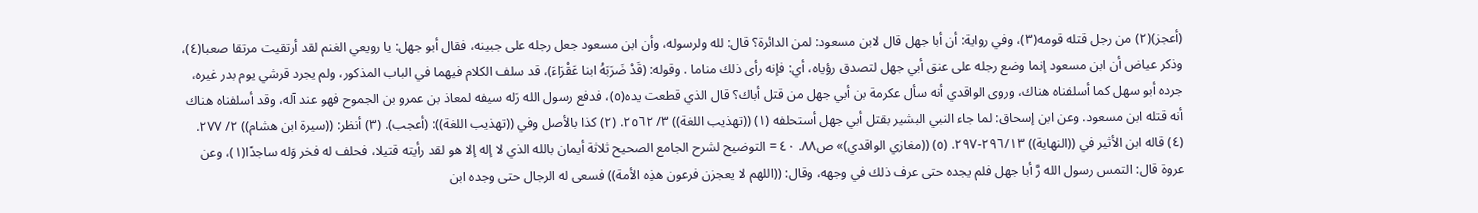(أعجز)(٢) من رجل قتله قومه(٣)، وفي رواية: أن أبا جهل قال لابن مسعود: لمن الدائرة؟ قال: لله ولرسوله، وأن ابن مسعود جعل رجله على جبينه، فقال أبو جهل: يا رويعي الغنم لقد أرتقيت مرتقا صعبا(٤)، وذكر عياض أن ابن مسعود إنما وضع رجله على عنق أبي جهل لتصدق رؤياه، أي: فإنه رأى ذلك مناما . وقوله: (قَدْ ضَرَبَهُ ابنا عَقْرَاءَ)، قد سلف الكلام فيهما في الباب المذكور، ولم يجرد قرشي يوم بدر غيره، جرده أبو سهل كما أسلفناه هناك، وروى الواقدي أنه سأل عكرمة بن أبي جهل من قتل أباك؟ قال الذي قطعت يده(٥)، فدفع رسول الله رَله سيفه لمعاذ بن عمرو بن الجموح فهو عند آله، وقد أسلفناه هناك أنه قتله ابن مسعود. وعن ابن إسحاق: لما جاء النبي البشير بقتل أبي جهل أستحلفه (١) ((تهذيب اللغة)) ٣/ ٢٥٦٢. (٢) كذا بالأصل وفي ((تهذيب اللغة)): (أعجب). (٣) أنظر: ((سيرة ابن هشام)) ٢/ ٢٧٧. (٤) قاله ابن الأثير في ((النهاية)) ٢٩٦/١٣-٢٩٧. (٥) ((مغازي الواقدي)» ص٨٨. ٤٠ = التوضيح لشرح الجامع الصحيح ثلاثة أيمان بالله الذي لا إله إلا هو لقد رأيته قتيلا، فحلف له فخر وَله ساجدًا(١)، وعن عروة قال: التمس رسول الله رَّ أبا جهل فلم يجده حتى عرف ذلك في وجهه، وقال: ((اللهم لا يعجزن فرعون هذِه الأمة)) فسعى له الرجال حتى وجده ابن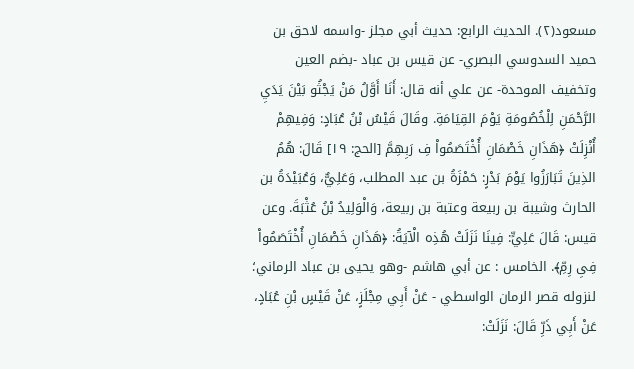مسعود(٢). الحديث الرابع: حديث أبي مجلز -واسمه لاحق بن حميد السدوسي البصري- عن قيس بن عباد -بضم العين وتخفيف الموحدة- عن علي أنه قال: أَنَا أَوَّلُ مَنْ يَجْثُو بَيْنَ يَدَيِ الرَّحْمَنِ لِلْخُصُومَةِ يَوْمَ القِيَامَةِ. وقَالَ قَيْسُ بْنُ عُبَادٍ: وَفِيهِمْ أُنْزِلَتْ ﴿هَذَانِ خَصْمَانِ أُخْتَصَمُواْ فِ رَبِهِمَّ [الحج: ١٩] قَالَ: هُمُ الذِينَ تَبَارَزُوا يَوْمَ بَدْرٍ: حَمْزَةُ بن عبد المطلب، وَعَلِيٌّ، وَعُبَيْدَةُ بن الحارث وشيبة بن ربيعة وعتبة بن ربيعة، وَالْوَلِيدُ بْنُ عُثْبَةَ. وعن قيس: قَالَ عَلِيٍّ: فِينَا نَزَلَتْ هُذِه الْآيَةُ: ﴿هَذَانِ خَصْمَانِ أُخْتَصَمُواْ فِىِ رِمِّ﴾. الخامس : عن أبي هاشم -وهو يحيى بن عباد الرماني؛ لنزوله قصر الرمان الواسطي - عَنْ أَبِي مِجْلَزٍ، عَنْ قَيْسٍ بْنِ عُبَادٍ، عَنْ أَبِي ذَرِّ قَالَ: نَزَلَتْ: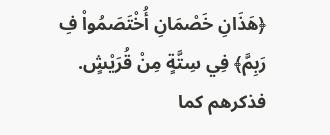﴿هَذَانِ خَصْمَانِ أُخْتَصَمُواْ فِ رَبِمَّ﴾ فِي سِتَّةٍ مِنْ قُرَيْشٍ. فذكرهم كما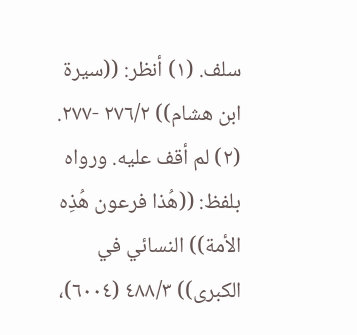سلف. (١) أنظر: ((سيرة ابن هشام)) ٢٧٦/٢ -٢٧٧. (٢) لم أقف عليه. ورواه بلفظ: ((هُذا فرعون هُذِه الأمة)) النسائي في الكبرى)) ٤٨٨/٣ (٦٠٠٤)،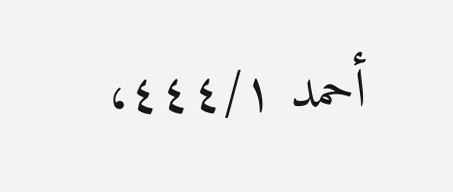أحمد ٤٤٤/١،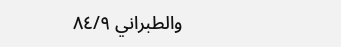والطبراني ٨٤/٩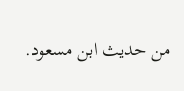من حديث ابن مسعود.